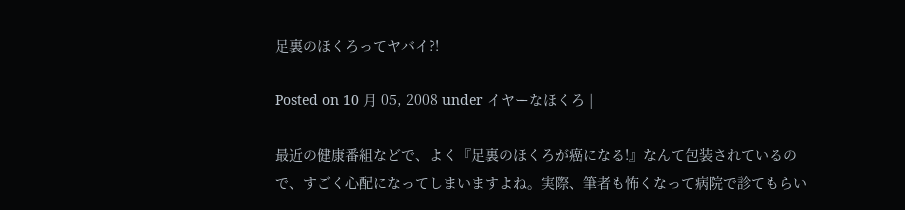足裏のほくろってヤバイ?!

Posted on 10 月 05, 2008 under イヤーなほくろ |

最近の健康番組などで、よく『足裏のほくろが癌になる!』なんて包装されているので、すごく心配になってしまいますよね。実際、筆者も怖くなって病院で診てもらい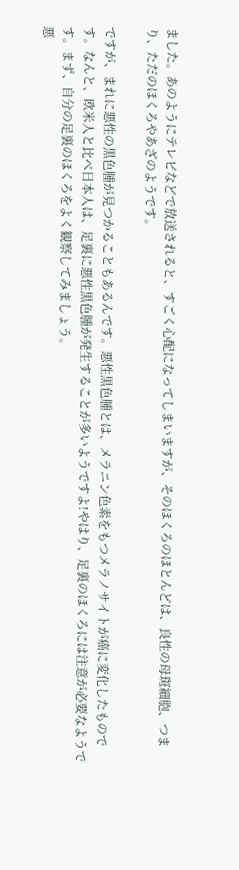ました。あのようにテレビなどで放送されると、すごく心配になってしまいますが、そのほくろのほとんどは、良性の母斑細胞、つまり、ただのほくろやあざのようです。

ですが、まれに悪性の黒色腫が見つかることもあるんです。悪性黒色腫とは、メラニン色素をもつメラノサイトが癌に変化したものです。なんと、欧米人と比べ日本人は、足裏に悪性黒色腫が発生することが多いようですよ!やはり、足裏のほくろには注意が必要なようです。まず、自分の足裏のほくろをよく観察してみましょう。
悪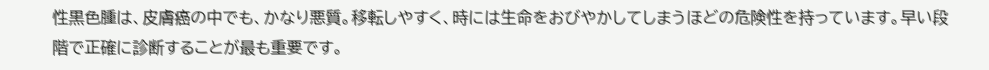性黒色腫は、皮膚癌の中でも、かなり悪質。移転しやすく、時には生命をおびやかしてしまうほどの危険性を持っています。早い段階で正確に診断することが最も重要です。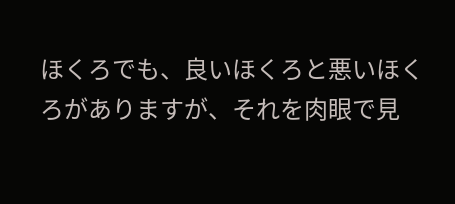ほくろでも、良いほくろと悪いほくろがありますが、それを肉眼で見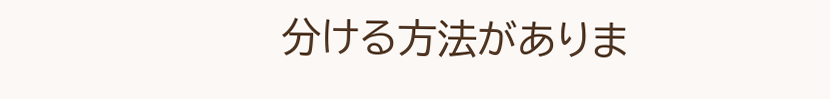分ける方法がありま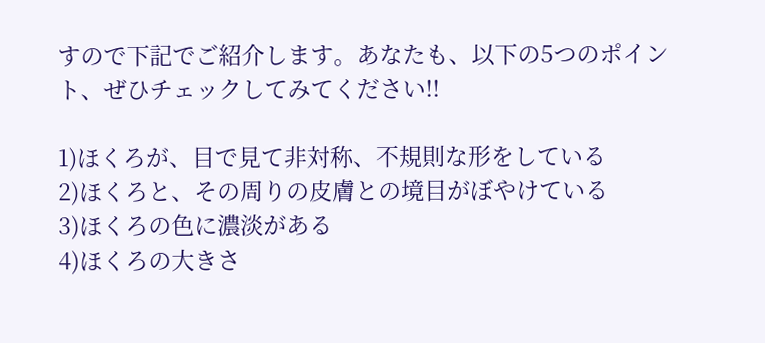すので下記でご紹介します。あなたも、以下の5つのポイント、ぜひチェックしてみてください!!

1)ほくろが、目で見て非対称、不規則な形をしている
2)ほくろと、その周りの皮膚との境目がぼやけている
3)ほくろの色に濃淡がある
4)ほくろの大きさ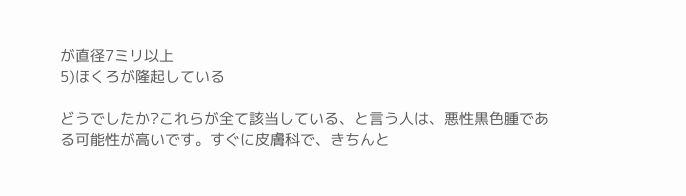が直径7ミリ以上
5)ほくろが隆起している

どうでしたか?これらが全て該当している、と言う人は、悪性黒色腫である可能性が高いです。すぐに皮膚科で、きちんと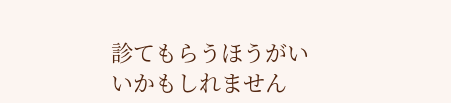診てもらうほうがいいかもしれません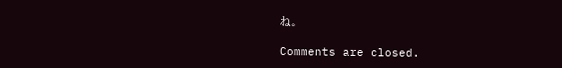ね。

Comments are closed.